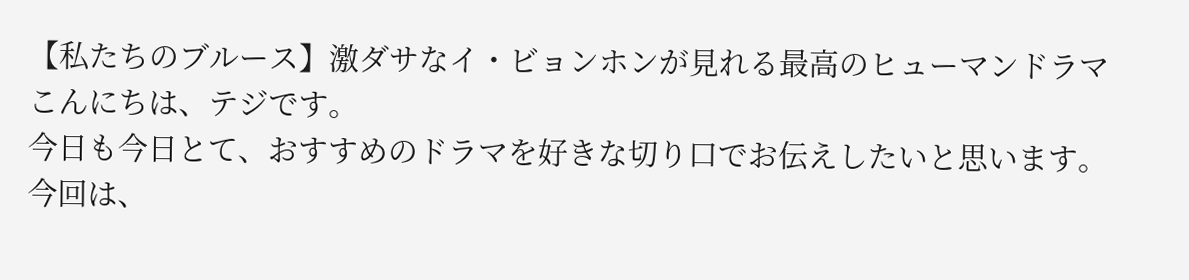【私たちのブルース】激ダサなイ・ビョンホンが見れる最高のヒューマンドラマ
こんにちは、テジです。
今日も今日とて、おすすめのドラマを好きな切り口でお伝えしたいと思います。
今回は、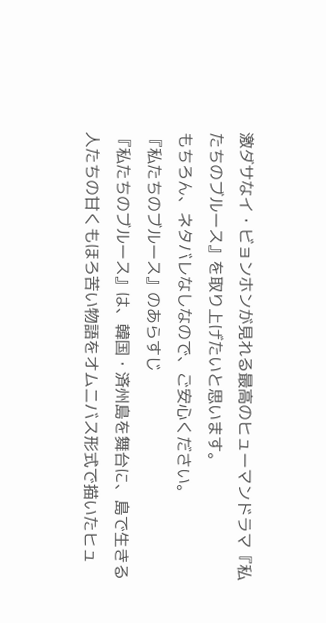激ダサなイ・ビョンホンが見れる最高のヒューマンドラマ『私たちのブルース』を取り上げたいと思います。
もちろん、ネタバレなしなので、ご安心ください。
『私たちのブルース』のあらすじ
『私たちのブルース』は、韓国・済州島を舞台に、島で生きる人たちの甘くもほろ苦い物語をオムニバス形式で描いたヒュ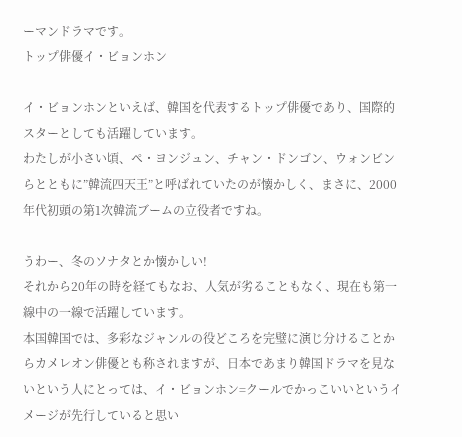ーマンドラマです。
トップ俳優イ・ビョンホン

イ・ビョンホンといえば、韓国を代表するトップ俳優であり、国際的スターとしても活躍しています。
わたしが小さい頃、ペ・ヨンジュン、チャン・ドンゴン、ウォンビンらとともに”韓流四天王”と呼ばれていたのが懐かしく、まさに、2000年代初頭の第1次韓流ブームの立役者ですね。

うわー、冬のソナタとか懐かしい!
それから20年の時を経てもなお、人気が劣ることもなく、現在も第一線中の一線で活躍しています。
本国韓国では、多彩なジャンルの役どころを完璧に演じ分けることからカメレオン俳優とも称されますが、日本であまり韓国ドラマを見ないという人にとっては、イ・ビョンホン=クールでかっこいいというイメージが先行していると思い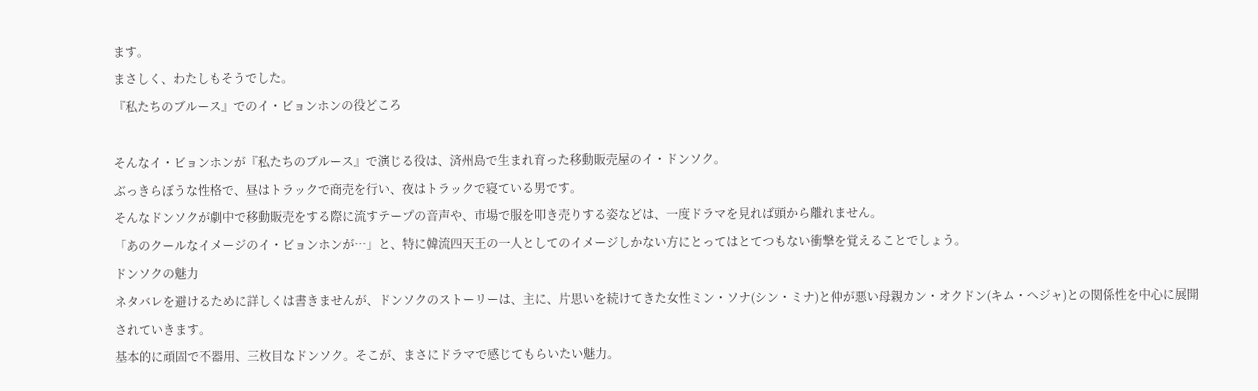ます。
まさしく、わたしもそうでした。
『私たちのブルース』でのイ・ビョンホンの役どころ

そんなイ・ビョンホンが『私たちのブルース』で演じる役は、済州島で生まれ育った移動販売屋のイ・ドンソク。
ぶっきらぼうな性格で、昼はトラックで商売を行い、夜はトラックで寝ている男です。
そんなドンソクが劇中で移動販売をする際に流すテープの音声や、市場で服を叩き売りする姿などは、一度ドラマを見れば頭から離れません。
「あのクールなイメージのイ・ビョンホンが…」と、特に韓流四天王の一人としてのイメージしかない方にとってはとてつもない衝撃を覚えることでしょう。
ドンソクの魅力
ネタバレを避けるために詳しくは書きませんが、ドンソクのストーリーは、主に、片思いを続けてきた女性ミン・ソナ(シン・ミナ)と仲が悪い母親カン・オクドン(キム・へジャ)との関係性を中心に展開されていきます。
基本的に頑固で不器用、三枚目なドンソク。そこが、まさにドラマで感じてもらいたい魅力。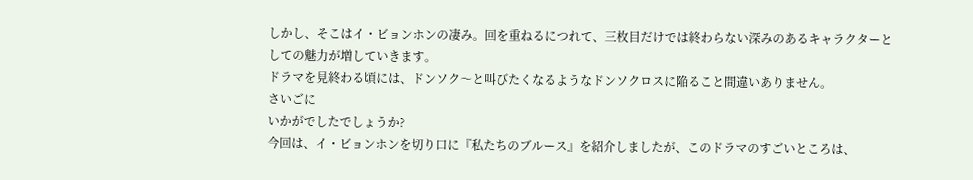しかし、そこはイ・ビョンホンの凄み。回を重ねるにつれて、三枚目だけでは終わらない深みのあるキャラクターとしての魅力が増していきます。
ドラマを見終わる頃には、ドンソク〜と叫びたくなるようなドンソクロスに陥ること間違いありません。
さいごに
いかがでしたでしょうか?
今回は、イ・ビョンホンを切り口に『私たちのブルース』を紹介しましたが、このドラマのすごいところは、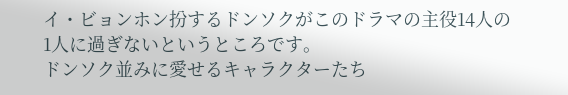イ・ビョンホン扮するドンソクがこのドラマの主役14人の1人に過ぎないというところです。
ドンソク並みに愛せるキャラクターたち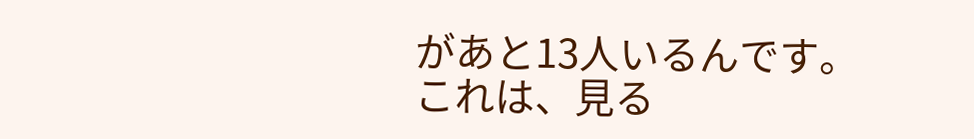があと13人いるんです。
これは、見る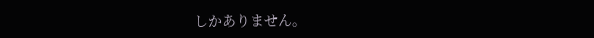しかありません。